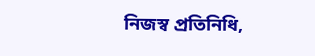নিজস্ব প্রতিনিধি,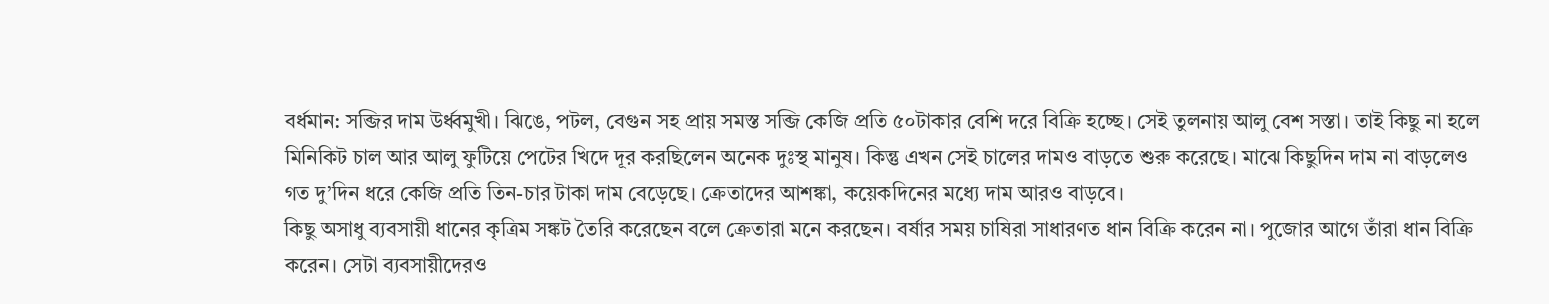বর্ধমান: সব্জির দাম উর্ধ্বমুখী। ঝিঙে, পটল, বেগুন সহ প্রায় সমস্ত সব্জি কেজি প্রতি ৫০টাকার বেশি দরে বিক্রি হচ্ছে। সেই তুলনায় আলু বেশ সস্তা। তাই কিছু না হলে মিনিকিট চাল আর আলু ফুটিয়ে পেটের খিদে দূর করছিলেন অনেক দুঃস্থ মানুষ। কিন্তু এখন সেই চালের দামও বাড়তে শুরু করেছে। মাঝে কিছুদিন দাম না বাড়লেও গত দু’দিন ধরে কেজি প্রতি তিন-চার টাকা দাম বেড়েছে। ক্রেতাদের আশঙ্কা, কয়েকদিনের মধ্যে দাম আরও বাড়বে।
কিছু অসাধু ব্যবসায়ী ধানের কৃত্রিম সঙ্কট তৈরি করেছেন বলে ক্রেতারা মনে করছেন। বর্ষার সময় চাষিরা সাধারণত ধান বিক্রি করেন না। পুজোর আগে তাঁরা ধান বিক্রি করেন। সেটা ব্যবসায়ীদেরও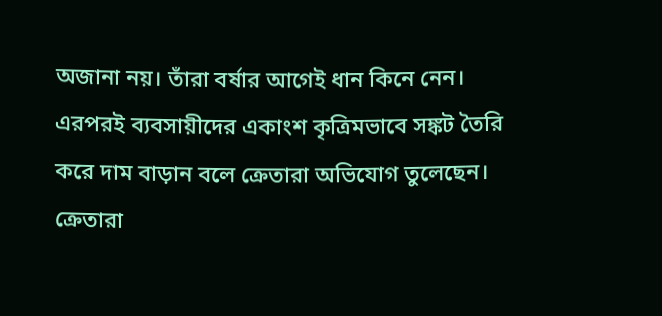অজানা নয়। তাঁরা বর্ষার আগেই ধান কিনে নেন। এরপরই ব্যবসায়ীদের একাংশ কৃত্রিমভাবে সঙ্কট তৈরি করে দাম বাড়ান বলে ক্রেতারা অভিযোগ তুলেছেন।
ক্রেতারা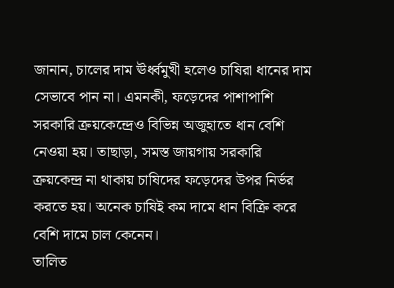জানান, চালের দাম ঊর্ধ্বমুখী হলেও চাষিরা ধানের দাম সেভাবে পান না। এমনকী, ফড়েদের পাশাপাশি সরকারি ক্রয়কেন্দ্রেও বিভিন্ন অজুহাতে ধান বেশি নেওয়া হয়। তাছাড়া, সমস্ত জায়গায় সরকারি ক্রয়কেন্দ্র না থাকায় চাষিদের ফড়েদের উপর নির্ভর করতে হয়। অনেক চাষিই কম দামে ধান বিক্রি করে বেশি দামে চাল কেনেন।
তালিত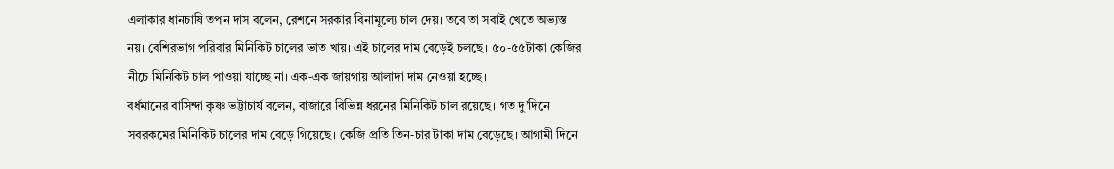এলাকার ধানচাষি তপন দাস বলেন, রেশনে সরকার বিনামূল্যে চাল দেয়। তবে তা সবাই খেতে অভ্যস্ত নয়। বেশিরভাগ পরিবার মিনিকিট চালের ভাত খায়। এই চালের দাম বেড়েই চলছে। ৫০-৫৫টাকা কেজির নীচে মিনিকিট চাল পাওয়া যাচ্ছে না। এক-এক জায়গায় আলাদা দাম নেওয়া হচ্ছে।
বর্ধমানের বাসিন্দা কৃষ্ণ ভট্টাচার্য বলেন, বাজারে বিভিন্ন ধরনের মিনিকিট চাল রয়েছে। গত দু’দিনে সবরকমের মিনিকিট চালের দাম বেড়ে গিয়েছে। কেজি প্রতি তিন-চার টাকা দাম বেড়েছে। আগামী দিনে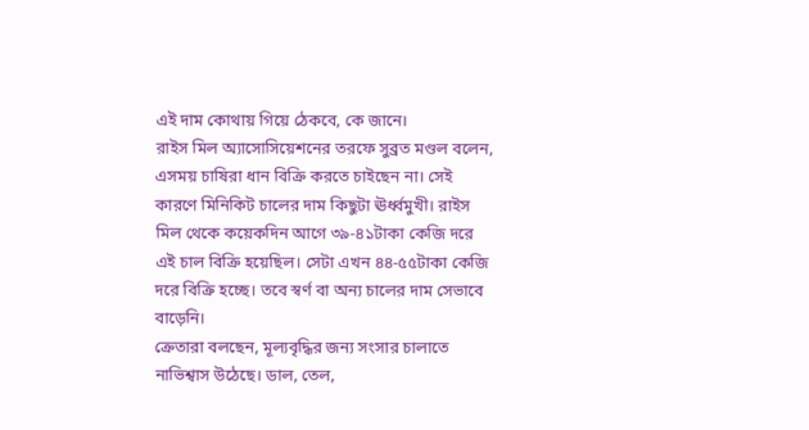এই দাম কোথায় গিয়ে ঠেকবে, কে জানে।
রাইস মিল অ্যাসোসিয়েশনের তরফে সুব্রত মণ্ডল বলেন, এসময় চাষিরা ধান বিক্রি করতে চাইছেন না। সেই কারণে মিনিকিট চালের দাম কিছুটা ঊর্ধ্বমুখী। রাইস মিল থেকে কয়েকদিন আগে ৩৯-৪১টাকা কেজি দরে এই চাল বিক্রি হয়েছিল। সেটা এখন ৪৪-৫৫টাকা কেজি দরে বিক্রি হচ্ছে। তবে স্বর্ণ বা অন্য চালের দাম সেভাবে বাড়েনি।
ক্রেতারা বলছেন, মূল্যবৃদ্ধির জন্য সংসার চালাতে নাভিশ্বাস উঠেছে। ডাল, তেল,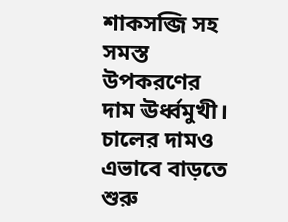শাকসব্জি সহ সমস্ত উপকরণের দাম ঊর্ধ্বমুখী। চালের দামও এভাবে বাড়তে শুরু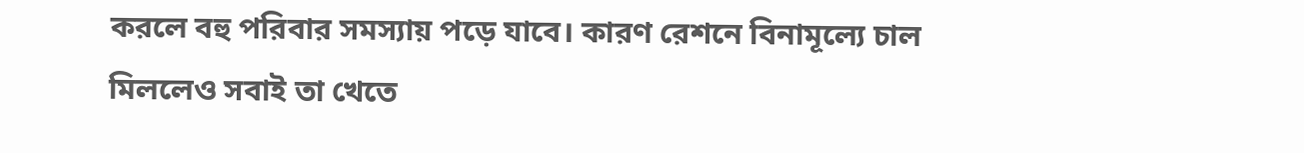করলে বহু পরিবার সমস্যায় পড়ে যাবে। কারণ রেশনে বিনামূল্যে চাল মিললেও সবাই তা খেতে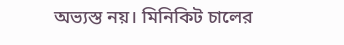অভ্যস্ত নয়। মিনিকিট চালের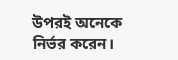উপরই অনেকে নির্ভর করেন।